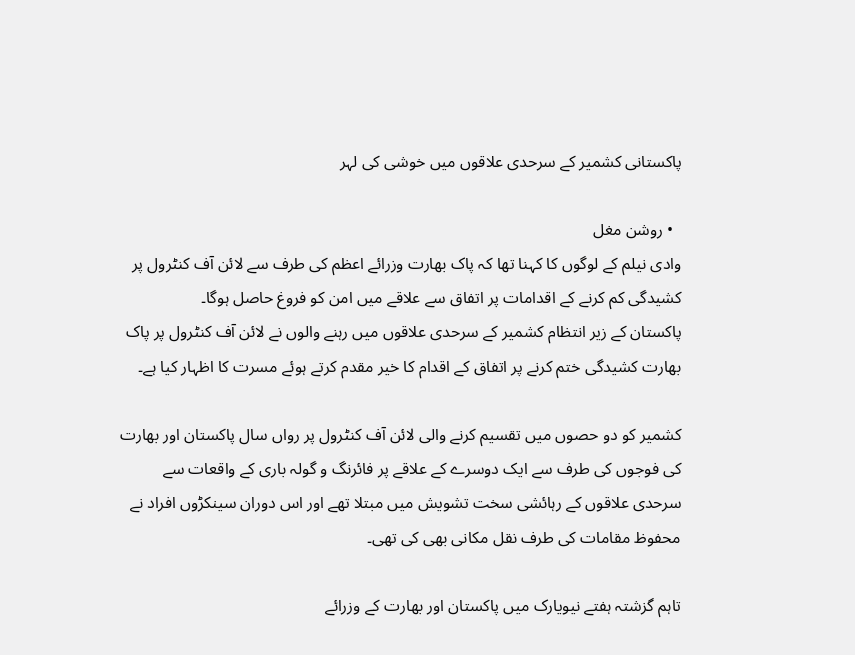پاکستانی کشمیر کے سرحدی علاقوں میں خوشی کی لہر

  • روشن مغل
وادی نیلم کے لوگوں کا کہنا تھا کہ پاک بھارت وزرائے اعظم کی طرف سے لائن آف کنٹرول پر کشیدگی کم کرنے کے اقدامات پر اتفاق سے علاقے میں امن کو فروغ حاصل ہوگا۔
پاکستان کے زیر انتظام کشمیر کے سرحدی علاقوں میں رہنے والوں نے لائن آف کنٹرول پر پاک بھارت کشیدگی ختم کرنے پر اتفاق کے اقدام کا خیر مقدم کرتے ہوئے مسرت کا اظہار کیا ہے۔

کشمیر کو دو حصوں میں تقسیم کرنے والی لائن آف کنٹرول پر رواں سال پاکستان اور بھارت کی فوجوں کی طرف سے ایک دوسرے کے علاقے پر فائرنگ و گولہ باری کے واقعات سے سرحدی علاقوں کے رہائشی سخت تشویش میں مبتلا تھے اور اس دوران سینکڑوں افراد نے محفوظ مقامات کی طرف نقل مکانی بھی کی تھی۔

تاہم گزشتہ ہفتے نیویارک میں پاکستان اور بھارت کے وزرائے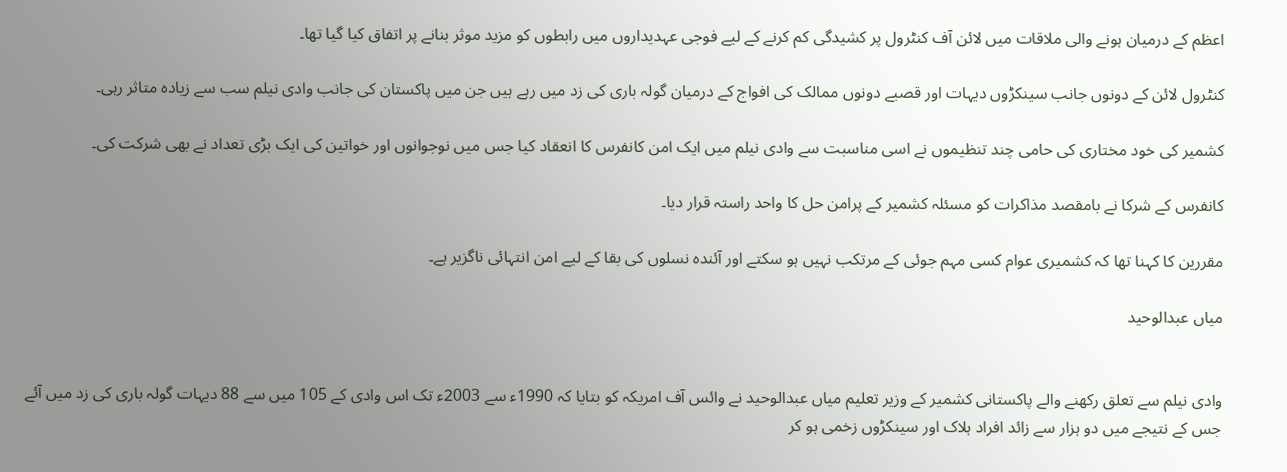اعظم کے درمیان ہونے والی ملاقات میں لائن آف کنٹرول پر کشیدگی کم کرنے کے لیے فوجی عہدیداروں میں رابطوں کو مزید موثر بنانے پر اتفاق کیا گیا تھا۔

کنٹرول لائن کے دونوں جانب سینکڑوں دیہات اور قصبے دونوں ممالک کی افواج کے درمیان گولہ باری کی زد میں رہے ہیں جن میں پاکستان کی جانب وادی نیلم سب سے زیادہ متاثر رہی۔

کشمیر کی خود مختاری کی حامی چند تنظیموں نے اسی مناسبت سے وادی نیلم میں ایک امن کانفرس کا انعقاد کیا جس میں نوجوانوں اور خواتین کی ایک بڑی تعداد نے بھی شرکت کی۔

کانفرس کے شرکا نے بامقصد مذاکرات کو مسئلہ کشمیر کے پرامن حل کا واحد راستہ قرار دیا۔

مقررین کا کہنا تھا کہ کشمیری عوام کسی مہم جوئی کے مرتکب نہیں ہو سکتے اور آئندہ نسلوں کی بقا کے لیے امن انتہائی ناگزیر ہے۔

میاں عبدالوحید


وادی نیلم سے تعلق رکھنے والے پاکستانی کشمیر کے وزیر تعلیم میاں عبدالوحید نے وائس آف امریکہ کو بتایا کہ 1990ء سے 2003ء تک اس وادی کے 105 میں سے 88 دیہات گولہ باری کی زد میں آئے جس کے نتیجے میں دو ہزار سے زائد افراد ہلاک اور سینکڑوں زخمی ہو کر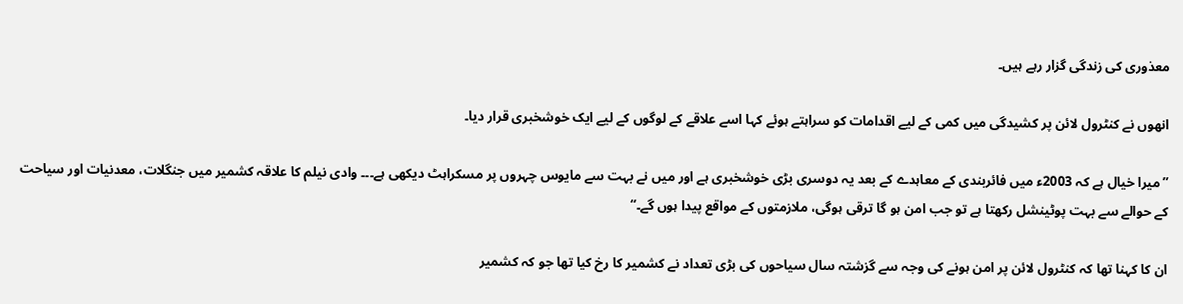معذوری کی زندگی گزار رہے ہیں۔

انھوں نے کنٹرول لائن پر کشیدگی میں کمی کے لیے اقدامات کو سراہتے ہوئے کہا اسے علاقے کے لوگوں کے لیے ایک خوشخبری قرار دیا۔

’’میرا خیال ہے کہ 2003ء میں فائربندی کے معاہدے کے بعد یہ دوسری بڑی خوشخبری ہے اور میں نے بہت سے مایوس چہروں پر مسکراہٹ دیکھی ہے۔۔۔ وادی نیلم کا علاقہ کشمیر میں جنگلات، معدنیات اور سیاحت کے حوالے سے بہت پوٹینشل رکھتا ہے تو جب امن ہو گا ترقی ہوگی، ملازمتوں کے مواقع پیدا ہوں گے۔‘‘

ان کا کہنا تھا کہ کنٹرول لائن پر امن ہونے کی وجہ سے گزشتہ سال سیاحوں کی بڑی تعداد نے کشمیر کا رخ کیا تھا جو کہ کشمیر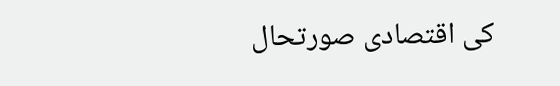کی اقتصادی صورتحال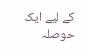کے لیے ایک حوصلہ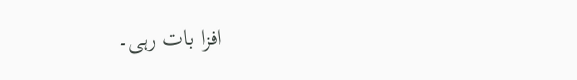افزا بات رہی۔